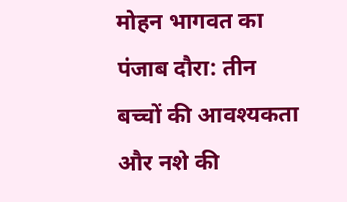मोहन भागवत का पंजाब दौरा: तीन बच्चों की आवश्यकता और नशे की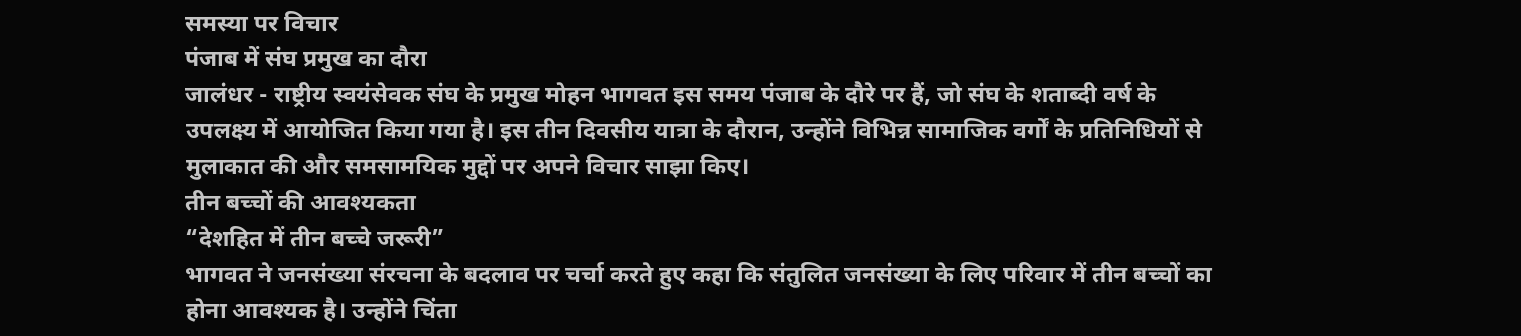समस्या पर विचार
पंजाब में संघ प्रमुख का दौरा
जालंधर - राष्ट्रीय स्वयंसेवक संघ के प्रमुख मोहन भागवत इस समय पंजाब के दौरे पर हैं, जो संघ के शताब्दी वर्ष के उपलक्ष्य में आयोजित किया गया है। इस तीन दिवसीय यात्रा के दौरान, उन्होंने विभिन्न सामाजिक वर्गों के प्रतिनिधियों से मुलाकात की और समसामयिक मुद्दों पर अपने विचार साझा किए।
तीन बच्चों की आवश्यकता
“देशहित में तीन बच्चे जरूरी”
भागवत ने जनसंख्या संरचना के बदलाव पर चर्चा करते हुए कहा कि संतुलित जनसंख्या के लिए परिवार में तीन बच्चों का होना आवश्यक है। उन्होंने चिंता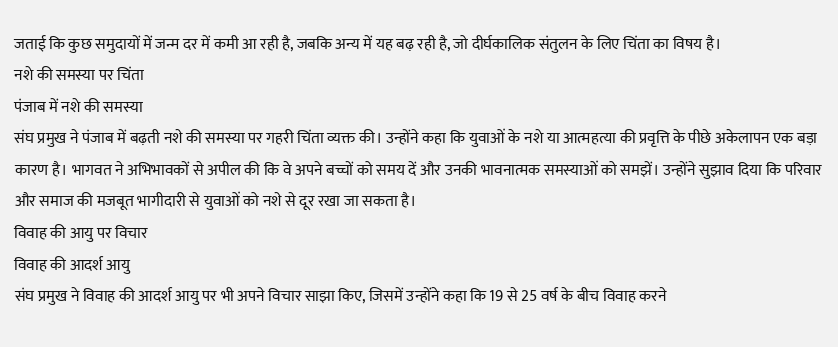जताई कि कुछ समुदायों में जन्म दर में कमी आ रही है, जबकि अन्य में यह बढ़ रही है, जो दीर्घकालिक संतुलन के लिए चिंता का विषय है।
नशे की समस्या पर चिंता
पंजाब में नशे की समस्या
संघ प्रमुख ने पंजाब में बढ़ती नशे की समस्या पर गहरी चिंता व्यक्त की। उन्होंने कहा कि युवाओं के नशे या आत्महत्या की प्रवृत्ति के पीछे अकेलापन एक बड़ा कारण है। भागवत ने अभिभावकों से अपील की कि वे अपने बच्चों को समय दें और उनकी भावनात्मक समस्याओं को समझें। उन्होंने सुझाव दिया कि परिवार और समाज की मजबूत भागीदारी से युवाओं को नशे से दूर रखा जा सकता है।
विवाह की आयु पर विचार
विवाह की आदर्श आयु
संघ प्रमुख ने विवाह की आदर्श आयु पर भी अपने विचार साझा किए, जिसमें उन्होंने कहा कि 19 से 25 वर्ष के बीच विवाह करने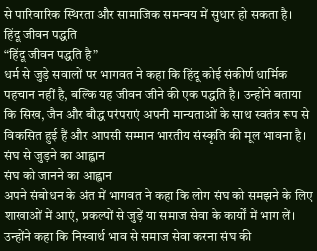से पारिवारिक स्थिरता और सामाजिक समन्वय में सुधार हो सकता है।
हिंदू जीवन पद्धति
“हिंदू जीवन पद्धति है”
धर्म से जुड़े सवालों पर भागवत ने कहा कि हिंदू कोई संकीर्ण धार्मिक पहचान नहीं है, बल्कि यह जीवन जीने की एक पद्धति है। उन्होंने बताया कि सिख, जैन और बौद्ध परंपराएं अपनी मान्यताओं के साथ स्वतंत्र रूप से विकसित हुई हैं और आपसी सम्मान भारतीय संस्कृति की मूल भावना है।
संघ से जुड़ने का आह्वान
संघ को जानने का आह्वान
अपने संबोधन के अंत में भागवत ने कहा कि लोग संघ को समझने के लिए शाखाओं में आएं, प्रकल्पों से जुड़ें या समाज सेवा के कार्यों में भाग लें। उन्होंने कहा कि निस्वार्थ भाव से समाज सेवा करना संघ की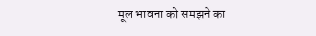मूल भावना को समझने का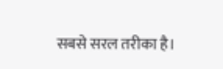सबसे सरल तरीका है।